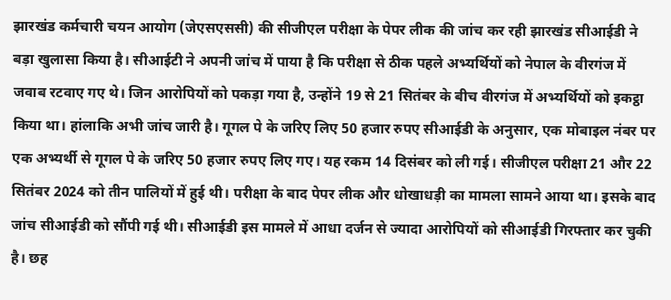झारखंड कर्मचारी चयन आयोग (जेएसएससी) की सीजीएल परीक्षा के पेपर लीक की जांच कर रही झारखंड सीआईडी ने बड़ा खुलासा किया है। सीआईटी ने अपनी जांच में पाया है कि परीक्षा से ठीक पहले अभ्यर्थियों को नेपाल के वीरगंज में जवाब रटवाए गए थे। जिन आरोपियों को पकड़ा गया है, उन्होंने 19 से 21 सितंबर के बीच वीरगंज में अभ्यर्थियों को इकट्ठा किया था। हांलाकि अभी जांच जारी है। गूगल पे के जरिए लिए 50 हजार रुपए सीआईडी के अनुसार, एक मोबाइल नंबर पर एक अभ्यर्थी से गूगल पे के जरिए 50 हजार रुपए लिए गए। यह रकम 14 दिसंबर को ली गई। सीजीएल परीक्षा 21 और 22 सितंबर 2024 को तीन पालियों में हुई थी। परीक्षा के बाद पेपर लीक और धोखाधड़ी का मामला सामने आया था। इसके बाद जांच सीआईडी को सौंपी गई थी। सीआईडी इस मामले में आधा दर्जन से ज्यादा आरोपियों को सीआईडी गिरफ्तार कर चुकी है। छह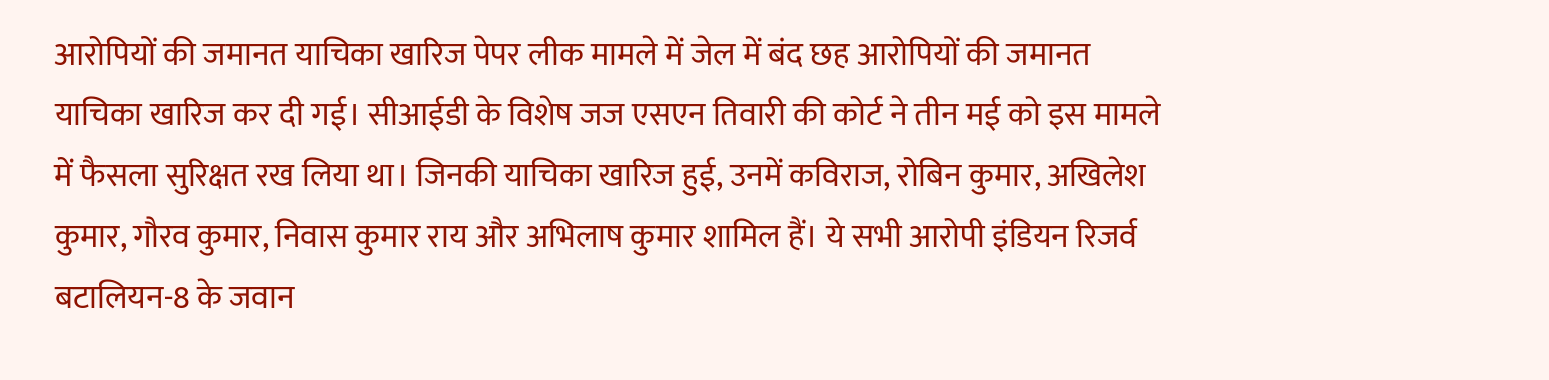आरोपियों की जमानत याचिका खारिज पेपर लीक मामले में जेल में बंद छह आरोपियों की जमानत याचिका खारिज कर दी गई। सीआईडी के विशेष जज एसएन तिवारी की कोर्ट ने तीन मई को इस मामले में फैसला सुरिक्षत रख लिया था। जिनकी याचिका खारिज हुई, उनमें कविराज, रोबिन कुमार, अखिलेश कुमार, गौरव कुमार, निवास कुमार राय और अभिलाष कुमार शामिल हैं। ये सभी आरोपी इंडियन रिजर्व बटालियन-8 के जवान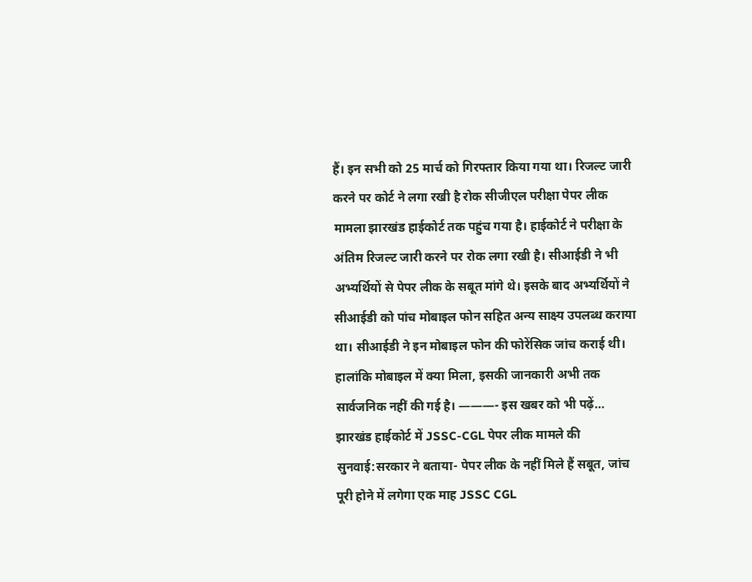हैं। इन सभी को 25 मार्च को गिरफ्तार किया गया था। रिजल्ट जारी करने पर कोर्ट ने लगा रखी है रोक सीजीएल परीक्षा पेपर लीक मामला झारखंड हाईकोर्ट तक पहुंच गया है। हाईकोर्ट ने परीक्षा के अंतिम रिजल्ट जारी करने पर रोक लगा रखी है। सीआईडी ने भी अभ्यर्थियों से पेपर लीक के सबूत मांगे थे। इसके बाद अभ्यर्थियों ने सीआईडी को पांच मोबाइल फोन सहित अन्य साक्ष्य उपलब्ध कराया था। सीआईडी ने इन मोबाइल फोन की फोरेंसिक जांच कराई थी। हालांकि मोबाइल में क्या मिला, इसकी जानकारी अभी तक सार्वजनिक नहीं की गई है। ———- इस खबर को भी पढ़ें…
झारखंड हाईकोर्ट में JSSC-CGL पेपर लीक मामले की सुनवाई:सरकार ने बताया- पेपर लीक के नहीं मिले हैं सबूत, जांच पूरी होने में लगेगा एक माह JSSC CGL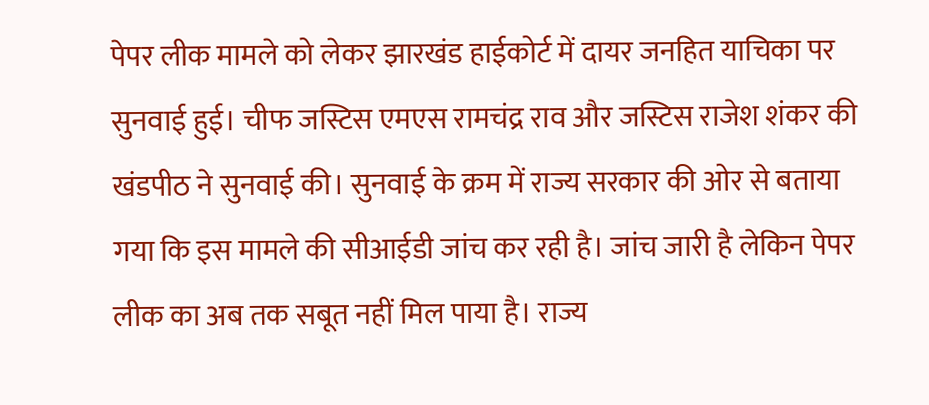पेपर लीक मामले को लेकर झारखंड हाईकोर्ट में दायर जनहित याचिका पर सुनवाई हुई। चीफ जस्टिस एमएस रामचंद्र राव और जस्टिस राजेश शंकर की खंडपीठ ने सुनवाई की। सुनवाई के क्रम में राज्य सरकार की ओर से बताया गया कि इस मामले की सीआईडी जांच कर रही है। जांच जारी है लेकिन पेपर लीक का अब तक सबूत नहीं मिल पाया है। राज्य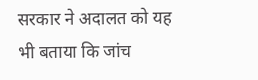सरकार ने अदालत को यह भी बताया कि जांच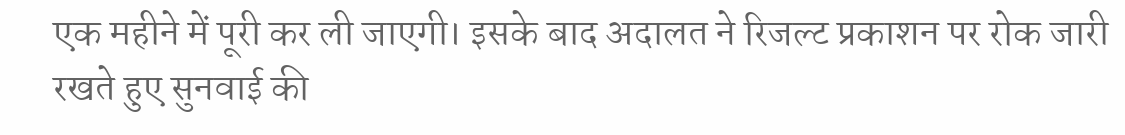एक महीने में पूरी कर ली जाएगी। इसके बाद अदालत ने रिजल्ट प्रकाशन पर रोक जारी रखते हुए सुनवाई की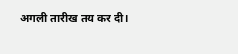अगली तारीख तय कर दी।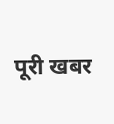पूरी खबर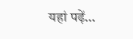यहां पढ़ें…